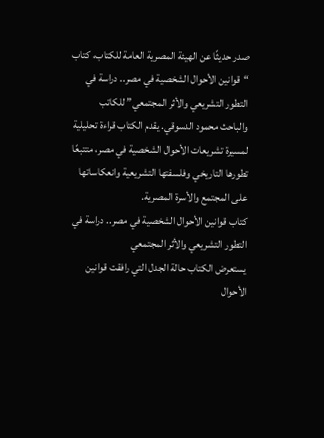صدر حديثًا عن الهيئة المصرية العامة للكتاب، كتاب “قوانين الأحوال الشخصية في مصر.. دراسة في التطور التشريعي والأثر المجتمعي” للكاتب والباحث محمود الدسوقي. يقدم الكتاب قراءة تحليلية لمسيرة تشريعات الأحوال الشخصية في مصر، متتبعًا تطورها التاريخي وفلسفتها التشريعية وانعكاساتها على المجتمع والأسرة المصرية.
كتاب قوانين الأحوال الشخصية في مصر.. دراسة في التطور التشريعي والأثر المجتمعي
يستعرض الكتاب حالة الجدل التي رافقت قوانين الأحوال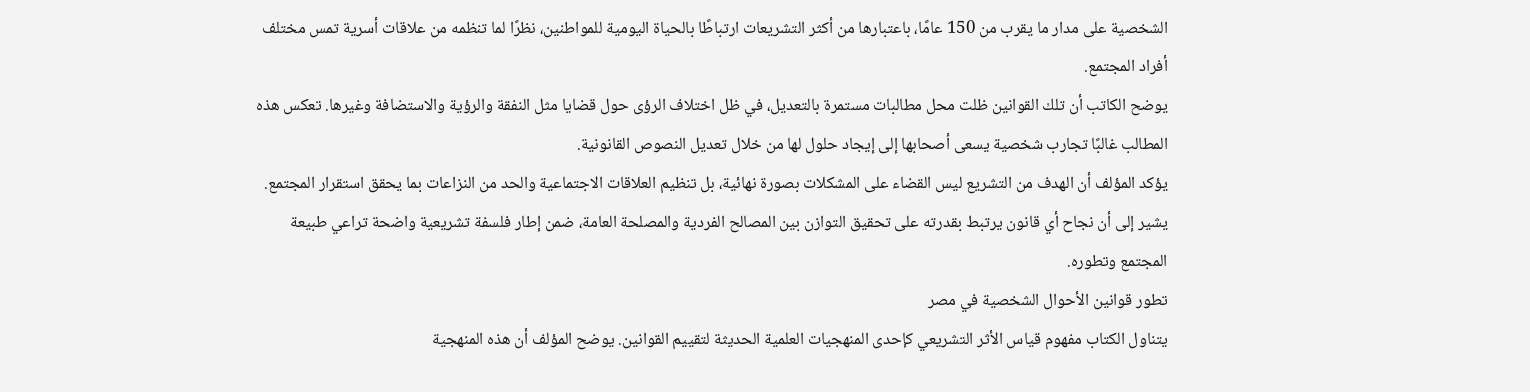الشخصية على مدار ما يقرب من 150 عامًا، باعتبارها من أكثر التشريعات ارتباطًا بالحياة اليومية للمواطنين، نظرًا لما تنظمه من علاقات أسرية تمس مختلف أفراد المجتمع.
يوضح الكاتب أن تلك القوانين ظلت محل مطالبات مستمرة بالتعديل، في ظل اختلاف الرؤى حول قضايا مثل النفقة والرؤية والاستضافة وغيرها. تعكس هذه المطالب غالبًا تجارب شخصية يسعى أصحابها إلى إيجاد حلول لها من خلال تعديل النصوص القانونية.
يؤكد المؤلف أن الهدف من التشريع ليس القضاء على المشكلات بصورة نهائية، بل تنظيم العلاقات الاجتماعية والحد من النزاعات بما يحقق استقرار المجتمع. يشير إلى أن نجاح أي قانون يرتبط بقدرته على تحقيق التوازن بين المصالح الفردية والمصلحة العامة، ضمن إطار فلسفة تشريعية واضحة تراعي طبيعة المجتمع وتطوره.
تطور قوانين الأحوال الشخصية في مصر
يتناول الكتاب مفهوم قياس الأثر التشريعي كإحدى المنهجيات العلمية الحديثة لتقييم القوانين. يوضح المؤلف أن هذه المنهجية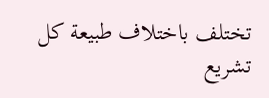تختلف باختلاف طبيعة كل تشريع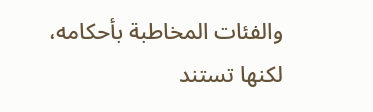والفئات المخاطبة بأحكامه، لكنها تستند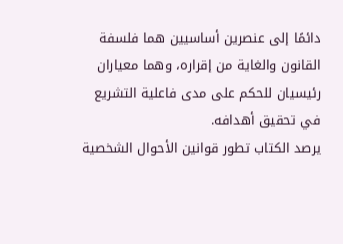دائمًا إلى عنصرين أساسيين هما فلسفة القانون والغاية من إقراره، وهما معياران رئيسيان للحكم على مدى فاعلية التشريع في تحقيق أهدافه.
يرصد الكتاب تطور قوانين الأحوال الشخصية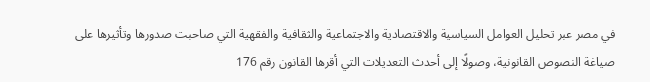في مصر عبر تحليل العوامل السياسية والاقتصادية والاجتماعية والثقافية والفقهية التي صاحبت صدورها وتأثيرها على صياغة النصوص القانونية، وصولًا إلى أحدث التعديلات التي أقرها القانون رقم 176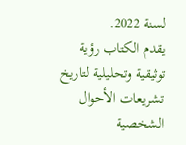لسنة 2022.
يقدم الكتاب رؤية توثيقية وتحليلية لتاريخ تشريعات الأحوال الشخصية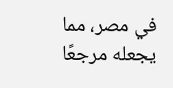في مصر، مما يجعله مرجعًا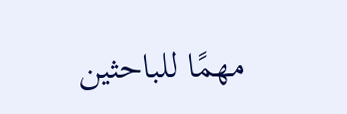مهمًا للباحثين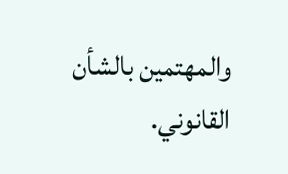والمهتمين بالشأن القانوني.